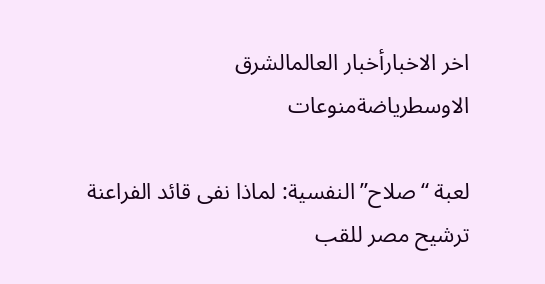اخر الاخبارأخبار العالمالشرق الاوسطرياضةمنوعات

لعبة “صلاح” النفسية: لماذا نفى قائد الفراعنة ترشيح مصر للقب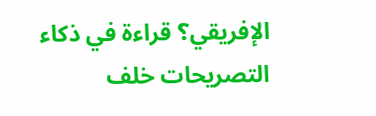الإفريقي؟ قراءة في ذكاء التصريحات خلف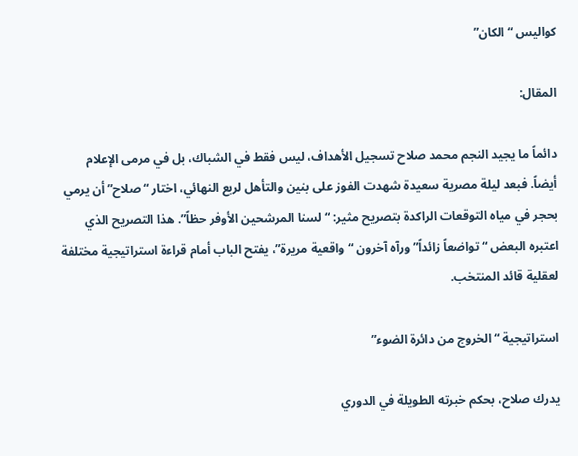كواليس “الكان”

المقال:

دائماً ما يجيد النجم محمد صلاح تسجيل الأهداف، ليس فقط في الشباك، بل في مرمى الإعلام أيضاً. فبعد ليلة مصرية سعيدة شهدت الفوز على بنين والتأهل لربع النهائي، اختار “صلاح” أن يرمي بحجر في مياه التوقعات الراكدة بتصريح مثير: “لسنا المرشحين الأوفر حظاً”. هذا التصريح الذي اعتبره البعض “تواضعاً زائداً” ورآه آخرون “واقعية مريرة”، يفتح الباب أمام قراءة استراتيجية مختلفة لعقلية قائد المنتخب.

استراتيجية “الخروج من دائرة الضوء”

يدرك صلاح، بحكم خبرته الطويلة في الدوري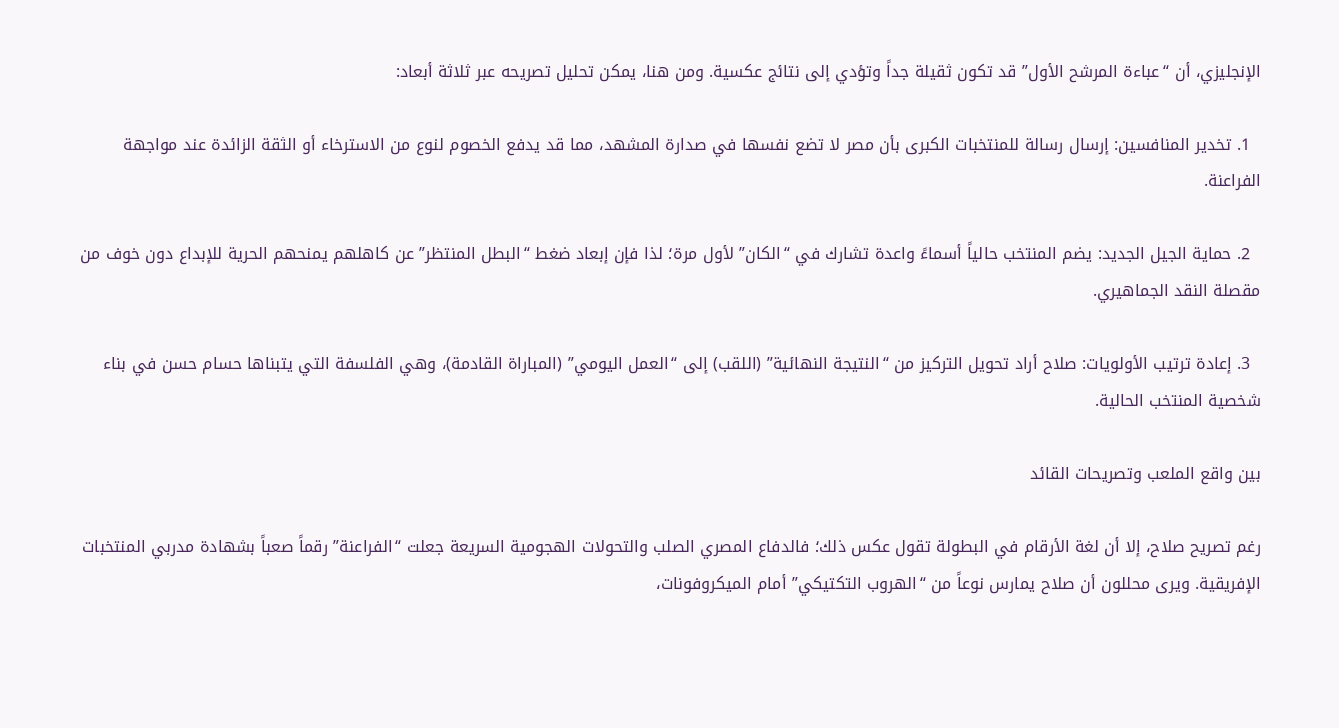الإنجليزي، أن “عباءة المرشح الأول” قد تكون ثقيلة جداً وتؤدي إلى نتائج عكسية. ومن هنا، يمكن تحليل تصريحه عبر ثلاثة أبعاد:

  1. تخدير المنافسين: إرسال رسالة للمنتخبات الكبرى بأن مصر لا تضع نفسها في صدارة المشهد، مما قد يدفع الخصوم لنوع من الاسترخاء أو الثقة الزائدة عند مواجهة الفراعنة.

  2. حماية الجيل الجديد: يضم المنتخب حالياً أسماءً واعدة تشارك في “الكان” لأول مرة؛ لذا فإن إبعاد ضغط “البطل المنتظر” عن كاهلهم يمنحهم الحرية للإبداع دون خوف من مقصلة النقد الجماهيري.

  3. إعادة ترتيب الأولويات: صلاح أراد تحويل التركيز من “النتيجة النهائية” (اللقب) إلى “العمل اليومي” (المباراة القادمة)، وهي الفلسفة التي يتبناها حسام حسن في بناء شخصية المنتخب الحالية.

بين واقع الملعب وتصريحات القائد

رغم تصريح صلاح، إلا أن لغة الأرقام في البطولة تقول عكس ذلك؛ فالدفاع المصري الصلب والتحولات الهجومية السريعة جعلت “الفراعنة” رقماً صعباً بشهادة مدربي المنتخبات الإفريقية. ويرى محللون أن صلاح يمارس نوعاً من “الهروب التكتيكي” أمام الميكروفونات،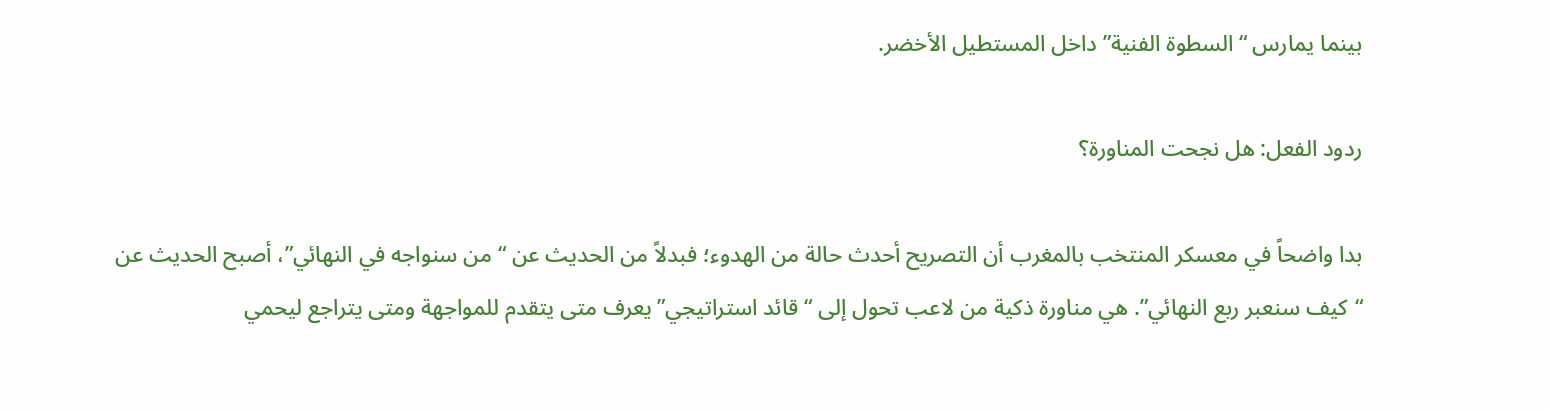بينما يمارس “السطوة الفنية” داخل المستطيل الأخضر.

ردود الفعل: هل نجحت المناورة؟

بدا واضحاً في معسكر المنتخب بالمغرب أن التصريح أحدث حالة من الهدوء؛ فبدلاً من الحديث عن “من سنواجه في النهائي”، أصبح الحديث عن “كيف سنعبر ربع النهائي”. هي مناورة ذكية من لاعب تحول إلى “قائد استراتيجي” يعرف متى يتقدم للمواجهة ومتى يتراجع ليحمي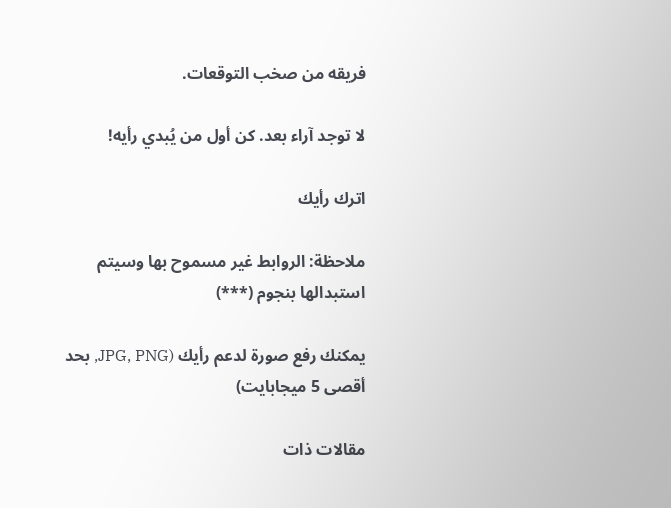فريقه من صخب التوقعات.

لا توجد آراء بعد. كن أول من يُبدي رأيه!

اترك رأيك

ملاحظة: الروابط غير مسموح بها وسيتم استبدالها بنجوم (***)

يمكنك رفع صورة لدعم رأيك (JPG, PNG, بحد أقصى 5 ميجابايت)

مقالات ذات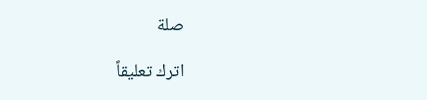صلة

اترك تعليقاً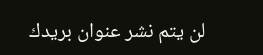لن يتم نشر عنوان بريدك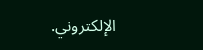الإلكتروني.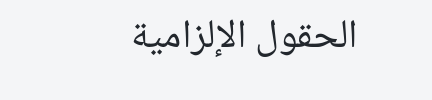الحقول الإلزامية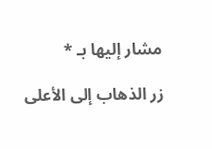مشار إليها بـ *

زر الذهاب إلى الأعلى